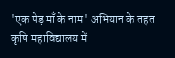'एक पेड़ माँ के नाम' अभियान के तहत कृषि महाविद्यालय में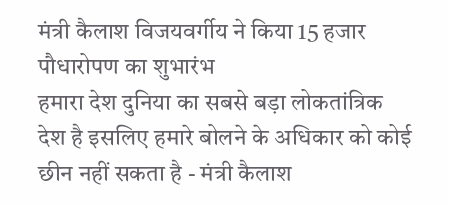मंत्री कैलाश विजयवर्गीय ने किया 15 हजार पौधारोपण का शुभारंभ
हमारा देश दुनिया का सबसे बड़ा लोकतांत्रिक देश है इसलिए हमारे बोलने के अधिकार को कोई छीन नहीं सकता है - मंत्री कैलाश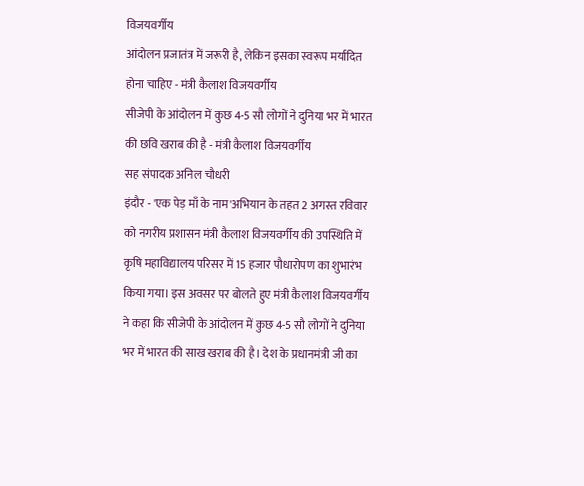विजयवर्गीय
आंदोलन प्रजातंत्र में जरूरी है, लेकिन इसका स्वरूप मर्यादित होना चाहिए - मंत्री कैलाश विजयवर्गीय
सीजेपी के आंदोलन में कुछ 4-5 सौ लोगों ने दुनिया भर में भारत की छवि खराब की है - मंत्री कैलाश विजयवर्गीय
सह संपादक अनिल चौधरी
इंदौर - 'एक पेड़ माँ के नाम'अभियान के तहत 2 अगस्त रविवार को नगरीय प्रशासन मंत्री कैलाश विजयवर्गीय की उपस्थिति में कृषि महाविद्यालय परिसर में 15 हजार पौधारोपण का शुभारंभ किया गया। इस अवसर पर बोलते हुए मंत्री कैलाश विजयवर्गीय ने कहा कि सीजेपी के आंदोलन में कुछ 4-5 सौ लोगों ने दुनिया भर में भारत की साख खराब की है। देश के प्रधानमंत्री जी का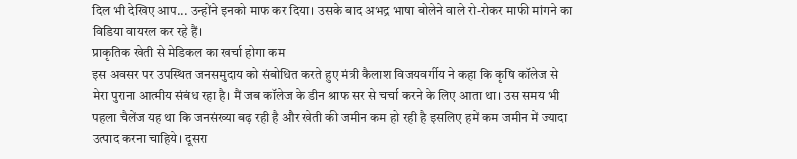दिल भी देखिए आप... उन्होंने इनको माफ कर दिया। उसके बाद अभद्र भाषा बोलेने वाले रो-रोकर माफी मांगने का विडिया वायरल कर रहे हैं।
प्राकृतिक खेती से मेडिकल का खर्चा होगा कम
इस अवसर पर उपस्थित जनसमुदाय को संबोधित करते हुए मंत्री कैलाश विजयवर्गीय ने कहा कि कृषि कॉलेज से मेरा पुराना आत्मीय संबंध रहा है। मैं जब कॉलेज के डीन श्राफ सर से चर्चा करने के लिए आता था। उस समय भी पहला चैलेंज यह था कि जनसंख्या बढ़ रही है और खेती की जमीन कम हो रही है इसलिए हमें कम जमीन में ज्यादा उत्पाद करना चाहिये। दूसरा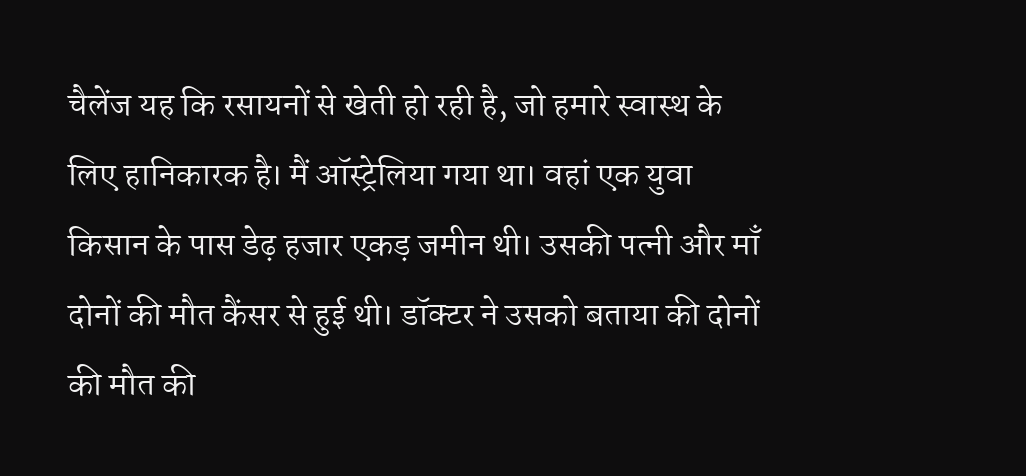चैलेंज यह कि रसायनों से खेती हो रही है, जो हमारे स्वास्थ के लिए हानिकारक है। मैं ऑस्ट्रेलिया गया था। वहां एक युवा किसान के पास डेढ़ हजार एकड़ जमीन थी। उसकी पत्नी और माँ दोनों की मौत कैंसर से हुई थी। डॉक्टर ने उसको बताया की दोनों की मौत की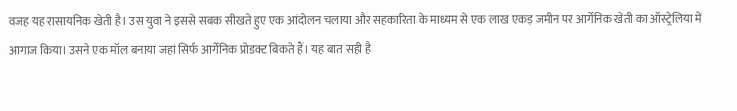वजह यह रासायनिक खेती है। उस युवा ने इससे सबक सीखते हुए एक आंदोलन चलाया और सहकारिता के माध्यम से एक लाख एकड़ जमीन पर आर्गेनिक खेती का ऑस्ट्रेलिया में आगाज किया। उसने एक मॉल बनाया जहां सिर्फ आर्गेनिक प्रोडक्ट बिकते हैं। यह बात सही है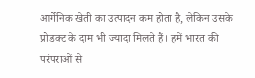आर्गेनिक खेती का उत्पादन कम होता है, लेकिन उसके प्रोडक्ट के दाम भी ज्यादा मिलते हैं। हमें भारत की परंपराओं से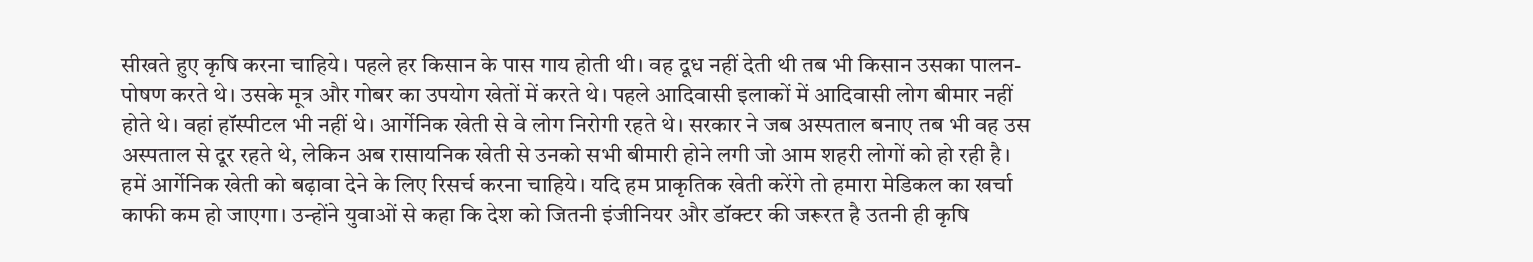सीखते हुए कृषि करना चाहिये। पहले हर किसान के पास गाय होती थी। वह दूध नहीं देती थी तब भी किसान उसका पालन-पोषण करते थे। उसके मूत्र और गोबर का उपयोग खेतों में करते थे। पहले आदिवासी इलाकों में आदिवासी लोग बीमार नहीं होते थे। वहां हॉस्पीटल भी नहीं थे। आर्गेनिक खेती से वे लोग निरोगी रहते थे। सरकार ने जब अस्पताल बनाए तब भी वह उस अस्पताल से दूर रहते थे, लेकिन अब रासायनिक खेती से उनको सभी बीमारी होने लगी जो आम शहरी लोगों को हो रही है। हमें आर्गेनिक खेती को बढ़ावा देने के लिए रिसर्च करना चाहिये। यदि हम प्राकृतिक खेती करेंगे तो हमारा मेडिकल का खर्चा काफी कम हो जाएगा। उन्होंने युवाओं से कहा कि देश को जितनी इंजीनियर और डॉक्टर की जरूरत है उतनी ही कृषि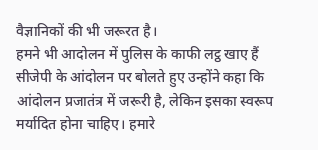वैज्ञानिकों की भी जरूरत है।
हमने भी आदोलन में पुलिस के काफी लट्ठ खाए हैं
सीजेपी के आंदोलन पर बोलते हुए उन्होंने कहा कि आंदोलन प्रजातंत्र में जरूरी है, लेकिन इसका स्वरूप मर्यादित होना चाहिए। हमारे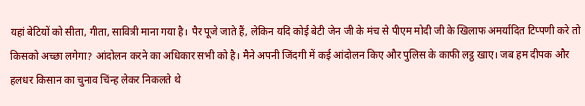यहां बेटियों को सीता, गीता, सावित्री माना गया है। पैर पूजे जाते हैं, लेकिन यदि कोई बेटी जेन जी के मंच से पीएम मोदी जी के खिलाफ अमर्यादित टिप्पणी करे तो किसको अच्छा लगेगा? आंदोलन करने का अधिकार सभी को है। मैने अपनी जिंदगी में कई आंदोलन किए और पुलिस के काफी लट्ठ खाए। जब हम दीपक और हलधर किसान का चुनाव चिंन्ह लेकर निकलते थे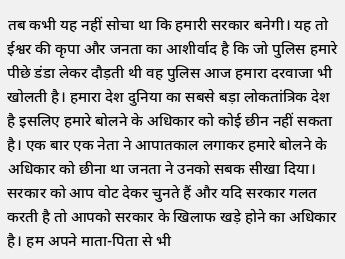तब कभी यह नहीं सोचा था कि हमारी सरकार बनेगी। यह तो ईश्वर की कृपा और जनता का आशीर्वाद है कि जो पुलिस हमारे पीछे डंडा लेकर दौड़ती थी वह पुलिस आज हमारा दरवाजा भी खोलती है। हमारा देश दुनिया का सबसे बड़ा लोकतांत्रिक देश है इसलिए हमारे बोलने के अधिकार को कोई छीन नहीं सकता है। एक बार एक नेता ने आपातकाल लगाकर हमारे बोलने के अधिकार को छीना था जनता ने उनको सबक सीखा दिया। सरकार को आप वोट देकर चुनते हैं और यदि सरकार गलत करती है तो आपको सरकार के खिलाफ खड़े होने का अधिकार है। हम अपने माता-पिता से भी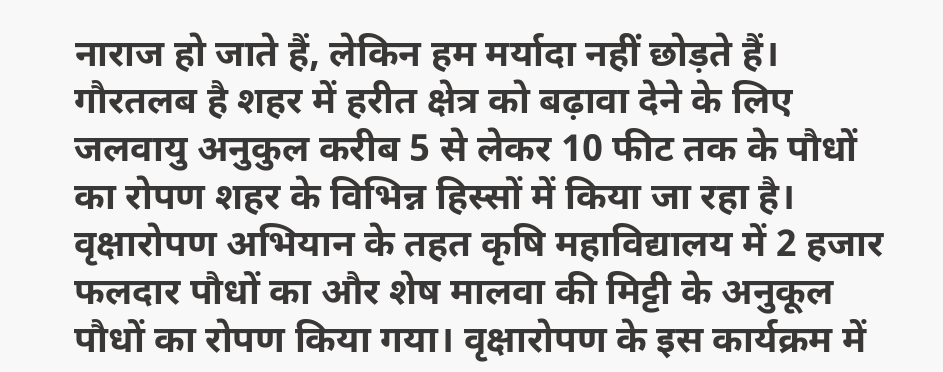नाराज हो जाते हैं, लेकिन हम मर्यादा नहीं छोड़ते हैं।
गौरतलब है शहर में हरीत क्षेत्र को बढ़ावा देने के लिए जलवायु अनुकुल करीब 5 से लेकर 10 फीट तक के पौधों का रोपण शहर के विभिन्न हिस्सों में किया जा रहा है। वृक्षारोपण अभियान के तहत कृषि महाविद्यालय में 2 हजार फलदार पौधों का और शेष मालवा की मिट्टी के अनुकूल पौधों का रोपण किया गया। वृक्षारोपण के इस कार्यक्रम में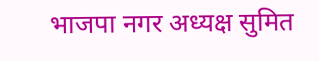भाजपा नगर अध्यक्ष सुमित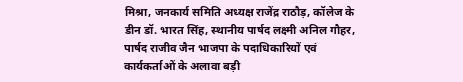मिश्रा, जनकार्य समिति अध्यक्ष राजेंद्र राठौड़, कॉलेज के डीन डॉ. भारत सिंह, स्थानीय पार्षद लक्ष्मी अनिल गौहर, पार्षद राजीव जैन भाजपा के पदाधिकारियों एवं कार्यकर्ताओं के अलावा बड़ी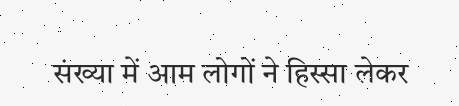संख्या में आम लोगों ने हिस्सा लेकर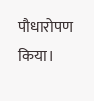पौधारोपण किया।